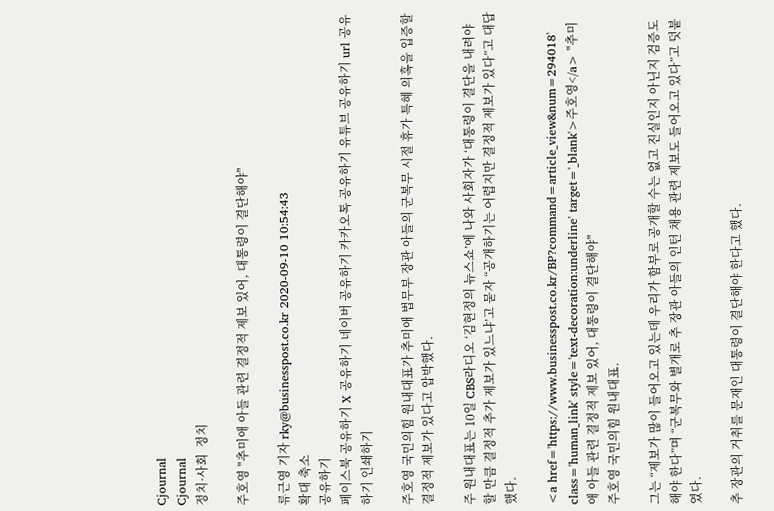Cjournal
Cjournal
정치·사회  정치

주호영 "추미애 아들 관련 결정적 제보 있어, 대통령이 결단해야"

류근영 기자 rky@businesspost.co.kr 2020-09-10 10:54:43
확대 축소
공유하기
페이스북 공유하기 X 공유하기 네이버 공유하기 카카오톡 공유하기 유튜브 공유하기 url 공유하기 인쇄하기

주호영 국민의힘 원내대표가 추미애 법무부 장관 아들의 군복무 시절 휴가 특혜 의혹을 입증할 결정적 제보가 있다고 압박했다.

주 원내대표는 10일 CBS라디오 ‘김현정의 뉴스쇼’에 나와 사회자가 ‘대통령이 결단을 내려야 할 만큼 결정적 추가 제보가 있느냐’고 묻자 “공개하기는 어렵지만 결정적 제보가 있다”고 대답했다.

<a href='https://www.businesspost.co.kr/BP?command=article_view&num=294018' class='human_link' style='text-decoration:underline' target='_blank'>주호영</a> "추미애 아들 관련 결정적 제보 있어, 대통령이 결단해야"
주호영 국민의힘 원내대표.

그는 “제보가 많이 들어오고 있는데 우리가 함부로 공개할 수는 없고 진실인지 아닌지 검증도 해야 한다”며 “군복무와 별개로 추 장관 아들의 인턴 채용 관련 제보도 들어오고 있다”고 덧붙였다.

추 장관의 거취를 문재인 대통령이 결단해야 한다고 했다.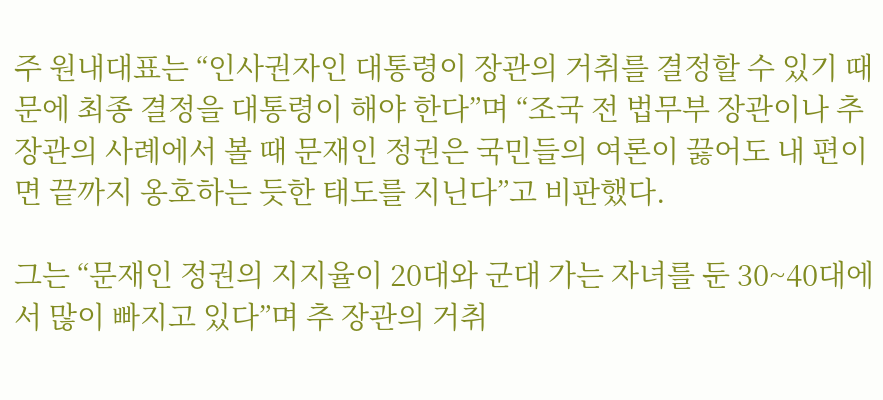주 원내대표는 “인사권자인 대통령이 장관의 거취를 결정할 수 있기 때문에 최종 결정을 대통령이 해야 한다”며 “조국 전 법무부 장관이나 추 장관의 사례에서 볼 때 문재인 정권은 국민들의 여론이 끓어도 내 편이면 끝까지 옹호하는 듯한 태도를 지닌다”고 비판했다.

그는 “문재인 정권의 지지율이 20대와 군대 가는 자녀를 둔 30~40대에서 많이 빠지고 있다”며 추 장관의 거취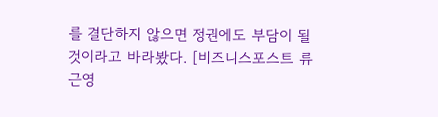를 결단하지 않으면 정권에도 부담이 될 것이라고 바라봤다. [비즈니스포스트 류근영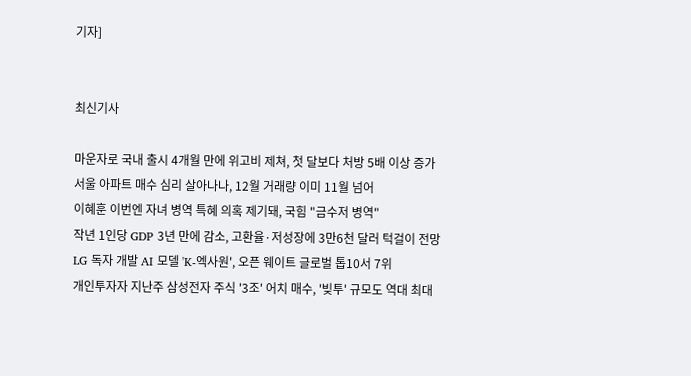기자]


최신기사

마운자로 국내 출시 4개월 만에 위고비 제쳐, 첫 달보다 처방 5배 이상 증가
서울 아파트 매수 심리 살아나나, 12월 거래량 이미 11월 넘어
이혜훈 이번엔 자녀 병역 특혜 의혹 제기돼, 국힘 "금수저 병역"
작년 1인당 GDP 3년 만에 감소, 고환율·저성장에 3만6천 달러 턱걸이 전망
LG 독자 개발 AI 모델 'K-엑사원', 오픈 웨이트 글로벌 톱10서 7위
개인투자자 지난주 삼성전자 주식 '3조' 어치 매수, '빚투' 규모도 역대 최대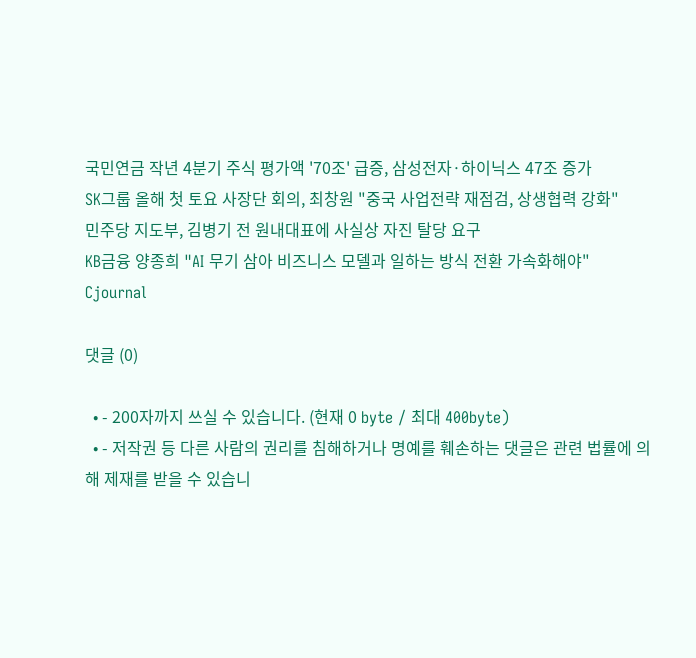국민연금 작년 4분기 주식 평가액 '70조' 급증, 삼성전자·하이닉스 47조 증가
SK그룹 올해 첫 토요 사장단 회의, 최창원 "중국 사업전략 재점검, 상생협력 강화"
민주당 지도부, 김병기 전 원내대표에 사실상 자진 탈당 요구
KB금융 양종희 "AI 무기 삼아 비즈니스 모델과 일하는 방식 전환 가속화해야"
Cjournal

댓글 (0)

  • - 200자까지 쓰실 수 있습니다. (현재 0 byte / 최대 400byte)
  • - 저작권 등 다른 사람의 권리를 침해하거나 명예를 훼손하는 댓글은 관련 법률에 의해 제재를 받을 수 있습니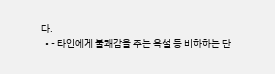다.
  • - 타인에게 불쾌감을 주는 욕설 등 비하하는 단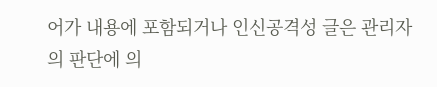어가 내용에 포함되거나 인신공격성 글은 관리자의 판단에 의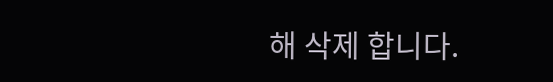해 삭제 합니다.